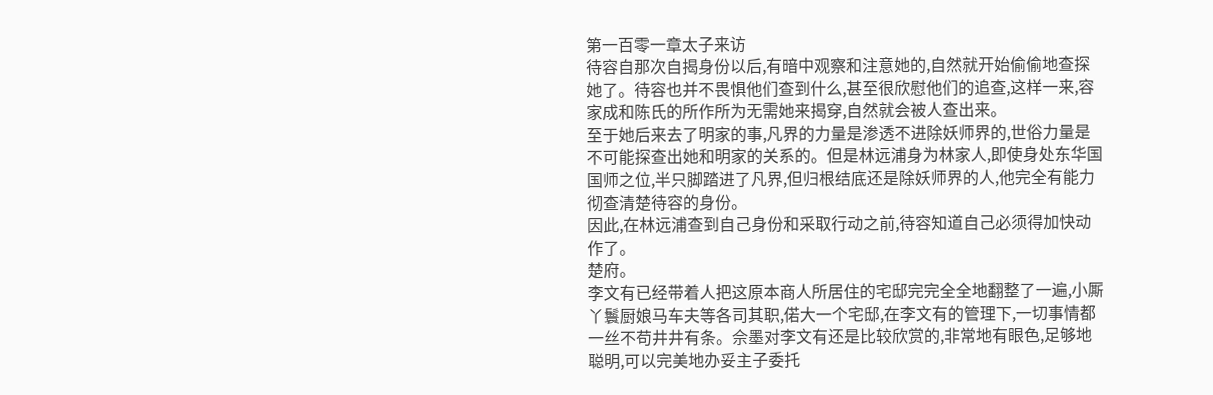第一百零一章太子来访
待容自那次自揭身份以后,有暗中观察和注意她的,自然就开始偷偷地查探她了。待容也并不畏惧他们查到什么,甚至很欣慰他们的追查,这样一来,容家成和陈氏的所作所为无需她来揭穿,自然就会被人查出来。
至于她后来去了明家的事,凡界的力量是渗透不进除妖师界的,世俗力量是不可能探查出她和明家的关系的。但是林远浦身为林家人,即使身处东华国国师之位,半只脚踏进了凡界,但归根结底还是除妖师界的人,他完全有能力彻查清楚待容的身份。
因此,在林远浦查到自己身份和采取行动之前,待容知道自己必须得加快动作了。
楚府。
李文有已经带着人把这原本商人所居住的宅邸完完全全地翻整了一遍,小厮丫鬟厨娘马车夫等各司其职,偌大一个宅邸,在李文有的管理下,一切事情都一丝不苟井井有条。佘墨对李文有还是比较欣赏的,非常地有眼色,足够地聪明,可以完美地办妥主子委托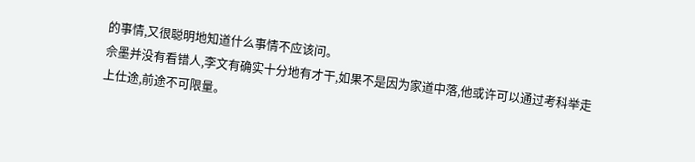的事情,又很聪明地知道什么事情不应该问。
佘墨并没有看错人,李文有确实十分地有才干,如果不是因为家道中落,他或许可以通过考科举走上仕途,前途不可限量。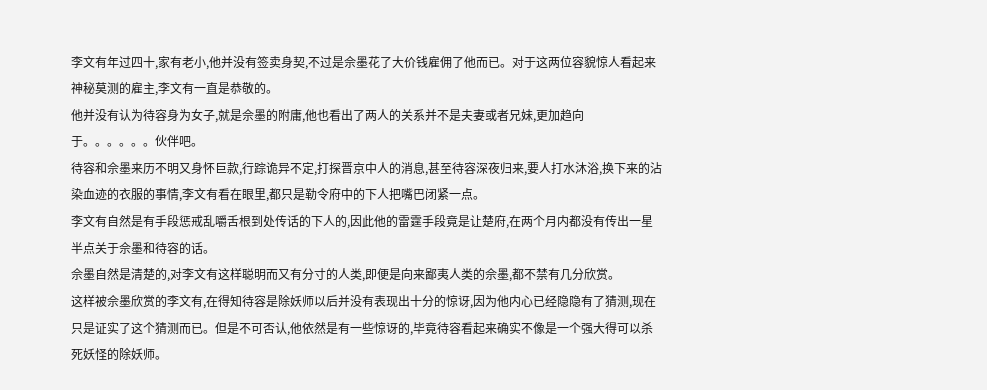李文有年过四十,家有老小,他并没有签卖身契,不过是佘墨花了大价钱雇佣了他而已。对于这两位容貌惊人看起来神秘莫测的雇主,李文有一直是恭敬的。
他并没有认为待容身为女子,就是佘墨的附庸,他也看出了两人的关系并不是夫妻或者兄妹,更加趋向于。。。。。。伙伴吧。
待容和佘墨来历不明又身怀巨款,行踪诡异不定,打探晋京中人的消息,甚至待容深夜归来,要人打水沐浴,换下来的沾染血迹的衣服的事情,李文有看在眼里,都只是勒令府中的下人把嘴巴闭紧一点。
李文有自然是有手段惩戒乱嚼舌根到处传话的下人的,因此他的雷霆手段竟是让楚府,在两个月内都没有传出一星半点关于佘墨和待容的话。
佘墨自然是清楚的,对李文有这样聪明而又有分寸的人类,即便是向来鄙夷人类的佘墨,都不禁有几分欣赏。
这样被佘墨欣赏的李文有,在得知待容是除妖师以后并没有表现出十分的惊讶,因为他内心已经隐隐有了猜测,现在只是证实了这个猜测而已。但是不可否认,他依然是有一些惊讶的,毕竟待容看起来确实不像是一个强大得可以杀死妖怪的除妖师。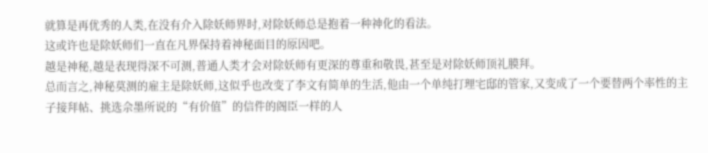就算是再优秀的人类,在没有介入除妖师界时,对除妖师总是抱着一种神化的看法。
这或许也是除妖师们一直在凡界保持着神秘面目的原因吧。
越是神秘,越是表现得深不可测,普通人类才会对除妖师有更深的尊重和敬畏,甚至是对除妖师顶礼膜拜。
总而言之,神秘莫测的雇主是除妖师,这似乎也改变了李文有简单的生活,他由一个单纯打理宅邸的管家,又变成了一个要替两个率性的主子接拜帖、挑选佘墨所说的“有价值”的信件的阁臣一样的人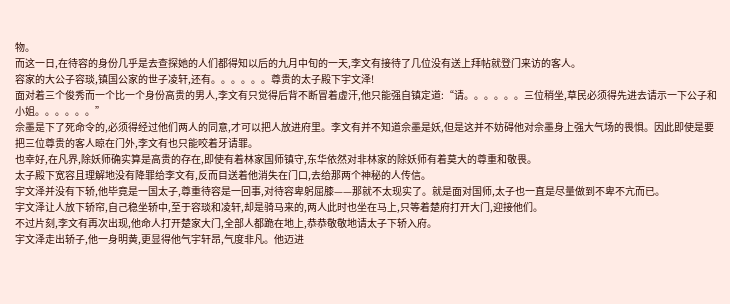物。
而这一日,在待容的身份几乎是去查探她的人们都得知以后的九月中旬的一天,李文有接待了几位没有送上拜帖就登门来访的客人。
容家的大公子容琰,镇国公家的世子凌轩,还有。。。。。。尊贵的太子殿下宇文泽!
面对着三个俊秀而一个比一个身份高贵的男人,李文有只觉得后背不断冒着虚汗,他只能强自镇定道:“请。。。。。。三位稍坐,草民必须得先进去请示一下公子和小姐。。。。。。”
佘墨是下了死命令的,必须得经过他们两人的同意,才可以把人放进府里。李文有并不知道佘墨是妖,但是这并不妨碍他对佘墨身上强大气场的畏惧。因此即使是要把三位尊贵的客人晾在门外,李文有也只能咬着牙请罪。
也幸好,在凡界,除妖师确实算是高贵的存在,即使有着林家国师镇守,东华依然对非林家的除妖师有着莫大的尊重和敬畏。
太子殿下宽容且理解地没有降罪给李文有,反而目送着他消失在门口,去给那两个神秘的人传信。
宇文泽并没有下轿,他毕竟是一国太子,尊重待容是一回事,对待容卑躬屈膝——那就不太现实了。就是面对国师,太子也一直是尽量做到不卑不亢而已。
宇文泽让人放下轿帘,自己稳坐轿中,至于容琰和凌轩,却是骑马来的,两人此时也坐在马上,只等着楚府打开大门,迎接他们。
不过片刻,李文有再次出现,他命人打开楚家大门,全部人都跪在地上,恭恭敬敬地请太子下轿入府。
宇文泽走出轿子,他一身明黄,更显得他气宇轩昂,气度非凡。他迈进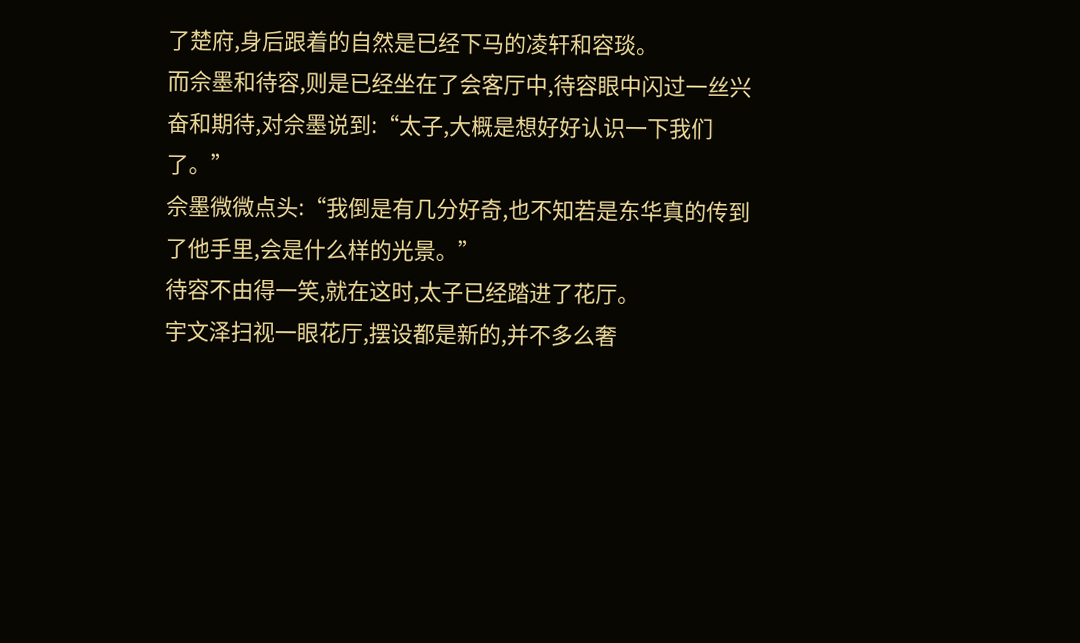了楚府,身后跟着的自然是已经下马的凌轩和容琰。
而佘墨和待容,则是已经坐在了会客厅中,待容眼中闪过一丝兴奋和期待,对佘墨说到:“太子,大概是想好好认识一下我们了。”
佘墨微微点头:“我倒是有几分好奇,也不知若是东华真的传到了他手里,会是什么样的光景。”
待容不由得一笑,就在这时,太子已经踏进了花厅。
宇文泽扫视一眼花厅,摆设都是新的,并不多么奢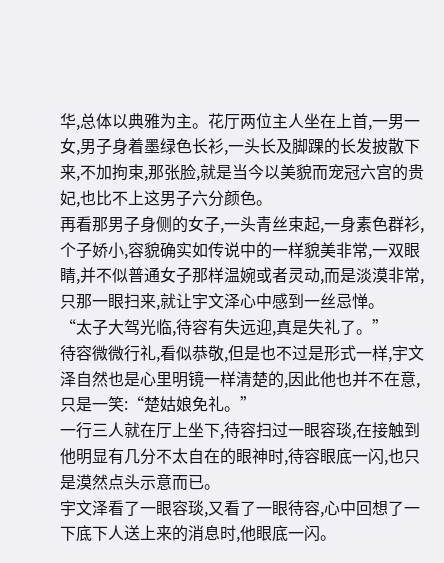华,总体以典雅为主。花厅两位主人坐在上首,一男一女,男子身着墨绿色长衫,一头长及脚踝的长发披散下来,不加拘束,那张脸,就是当今以美貌而宠冠六宫的贵妃,也比不上这男子六分颜色。
再看那男子身侧的女子,一头青丝束起,一身素色群衫,个子娇小,容貌确实如传说中的一样貌美非常,一双眼睛,并不似普通女子那样温婉或者灵动,而是淡漠非常,只那一眼扫来,就让宇文泽心中感到一丝忌惮。
“太子大驾光临,待容有失远迎,真是失礼了。”
待容微微行礼,看似恭敬,但是也不过是形式一样,宇文泽自然也是心里明镜一样清楚的,因此他也并不在意,只是一笑:“楚姑娘免礼。”
一行三人就在厅上坐下,待容扫过一眼容琰,在接触到他明显有几分不太自在的眼神时,待容眼底一闪,也只是漠然点头示意而已。
宇文泽看了一眼容琰,又看了一眼待容,心中回想了一下底下人送上来的消息时,他眼底一闪。